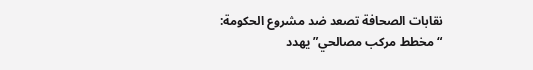نقابات الصحافة تصعد ضد مشروع الحكومة: “مخطط مركب مصالحي” يهدد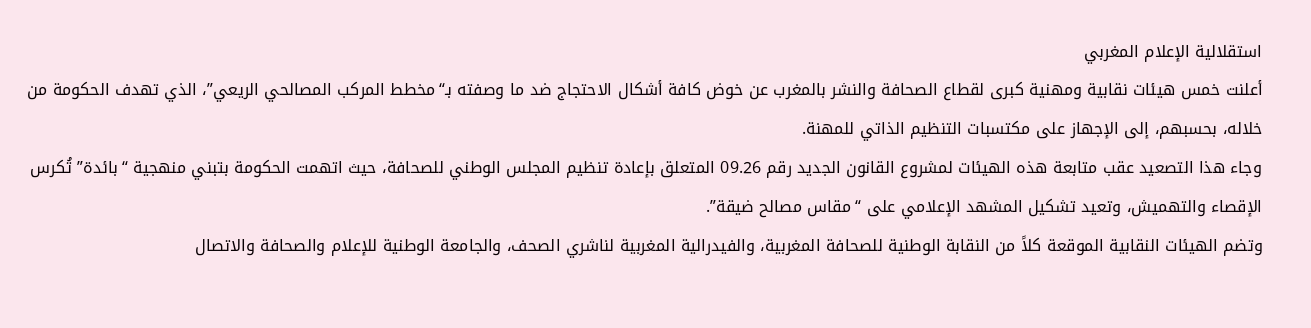استقلالية الإعلام المغربي
أعلنت خمس هيئات نقابية ومهنية كبرى لقطاع الصحافة والنشر بالمغرب عن خوض كافة أشكال الاحتجاج ضد ما وصفته بـ“مخطط المركب المصالحي الريعي”، الذي تهدف الحكومة من خلاله، بحسبهم، إلى الإجهاز على مكتسبات التنظيم الذاتي للمهنة.
وجاء هذا التصعيد عقب متابعة هذه الهيئات لمشروع القانون الجديد رقم 09.26 المتعلق بإعادة تنظيم المجلس الوطني للصحافة، حيث اتهمت الحكومة بتبني منهجية “بائدة” تُكرس الإقصاء والتهميش، وتعيد تشكيل المشهد الإعلامي على “مقاس مصالح ضيقة”.
وتضم الهيئات النقابية الموقعة كلاً من النقابة الوطنية للصحافة المغربية، والفيدرالية المغربية لناشري الصحف، والجامعة الوطنية للإعلام والصحافة والاتصال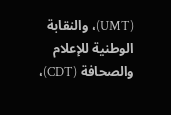(UMT)، والنقابة الوطنية للإعلام والصحافة (CDT)،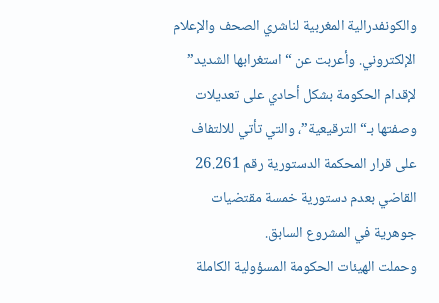والكونفدرالية المغربية لناشري الصحف والإعلام الإلكتروني. وأعربت عن “استغرابها الشديد” لإقدام الحكومة بشكل أحادي على تعديلات وصفتها بـ“الترقيعية”، والتي تأتي للالتفاف على قرار المحكمة الدستورية رقم 26.261 القاضي بعدم دستورية خمسة مقتضيات جوهرية في المشروع السابق.
وحملت الهيئات الحكومة المسؤولية الكاملة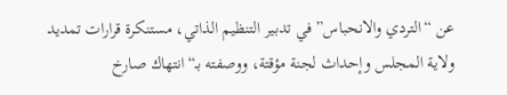عن “التردي والانحباس” في تدبير التنظيم الذاتي، مستنكرة قرارات تمديد ولاية المجلس وإحداث لجنة مؤقتة، ووصفته بـ“انتهاك صارخ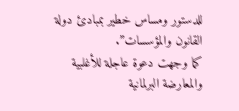للدستور ومساس خطير بمبادئ دولة القانون والمؤسسات”.
كما وجهت دعوة عاجلة للأغلبية والمعارضة البرلمانية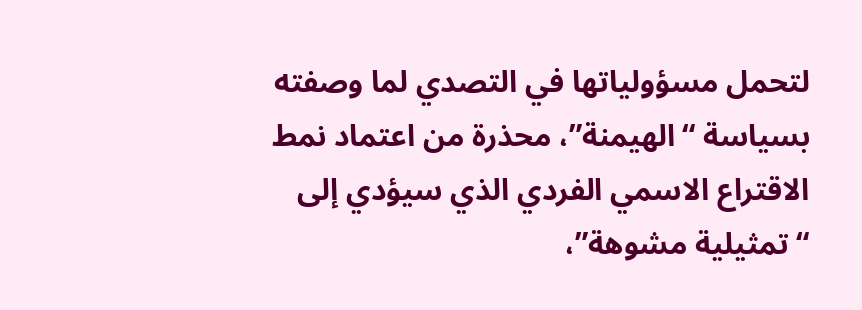لتحمل مسؤولياتها في التصدي لما وصفته بسياسة “الهيمنة”، محذرة من اعتماد نمط الاقتراع الاسمي الفردي الذي سيؤدي إلى “تمثيلية مشوهة”،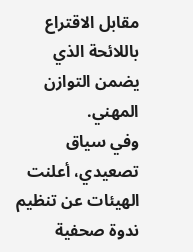مقابل الاقتراع باللائحة الذي يضمن التوازن المهني.
وفي سياق تصعيدي، أعلنت الهيئات عن تنظيم ندوة صحفية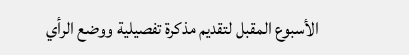الأسبوع المقبل لتقديم مذكرة تفصيلية ووضع الرأي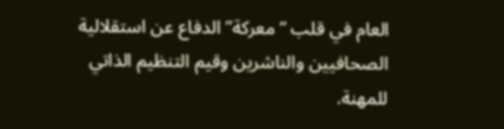العام في قلب “معركة” الدفاع عن استقلالية الصحافيين والناشرين وقيم التنظيم الذاتي للمهنة.